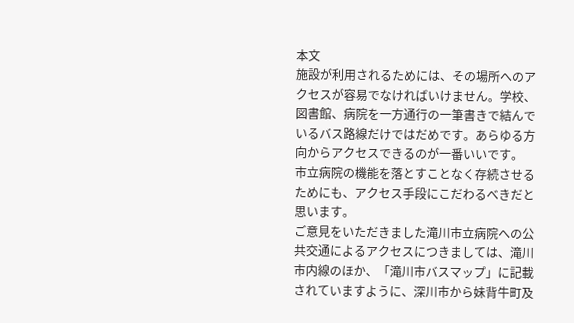本文
施設が利用されるためには、その場所へのアクセスが容易でなければいけません。学校、図書館、病院を一方通行の一筆書きで結んでいるバス路線だけではだめです。あらゆる方向からアクセスできるのが一番いいです。
市立病院の機能を落とすことなく存続させるためにも、アクセス手段にこだわるべきだと思います。
ご意見をいただきました滝川市立病院への公共交通によるアクセスにつきましては、滝川市内線のほか、「滝川市バスマップ」に記載されていますように、深川市から妹背牛町及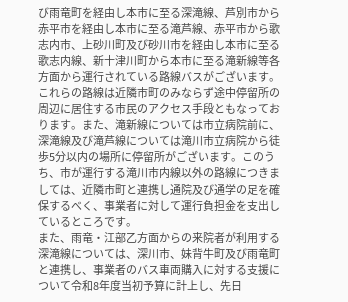び雨竜町を経由し本市に至る深滝線、芦別市から赤平市を経由し本市に至る滝芦線、赤平市から歌志内市、上砂川町及び砂川市を経由し本市に至る歌志内線、新十津川町から本市に至る滝新線等各方面から運行されている路線バスがございます。
これらの路線は近隣市町のみならず途中停留所の周辺に居住する市民のアクセス手段ともなっております。また、滝新線については市立病院前に、深滝線及び滝芦線については滝川市立病院から徒歩5分以内の場所に停留所がございます。このうち、市が運行する滝川市内線以外の路線につきましては、近隣市町と連携し通院及び通学の足を確保するべく、事業者に対して運行負担金を支出しているところです。
また、雨竜・江部乙方面からの来院者が利用する深滝線については、深川市、妹背牛町及び雨竜町と連携し、事業者のバス車両購入に対する支援について令和8年度当初予算に計上し、先日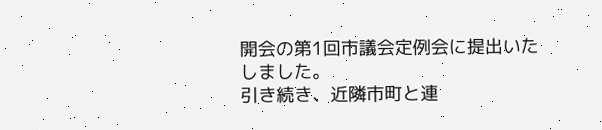開会の第1回市議会定例会に提出いたしました。
引き続き、近隣市町と連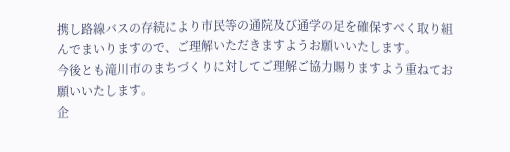携し路線バスの存続により市民等の通院及び通学の足を確保すべく取り組んでまいりますので、ご理解いただきますようお願いいたします。
今後とも滝川市のまちづくりに対してご理解ご協力賜りますよう重ねてお願いいたします。
企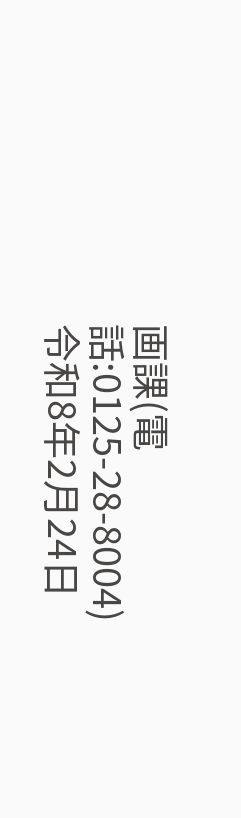画課(電話:0125-28-8004)
令和8年2月24日